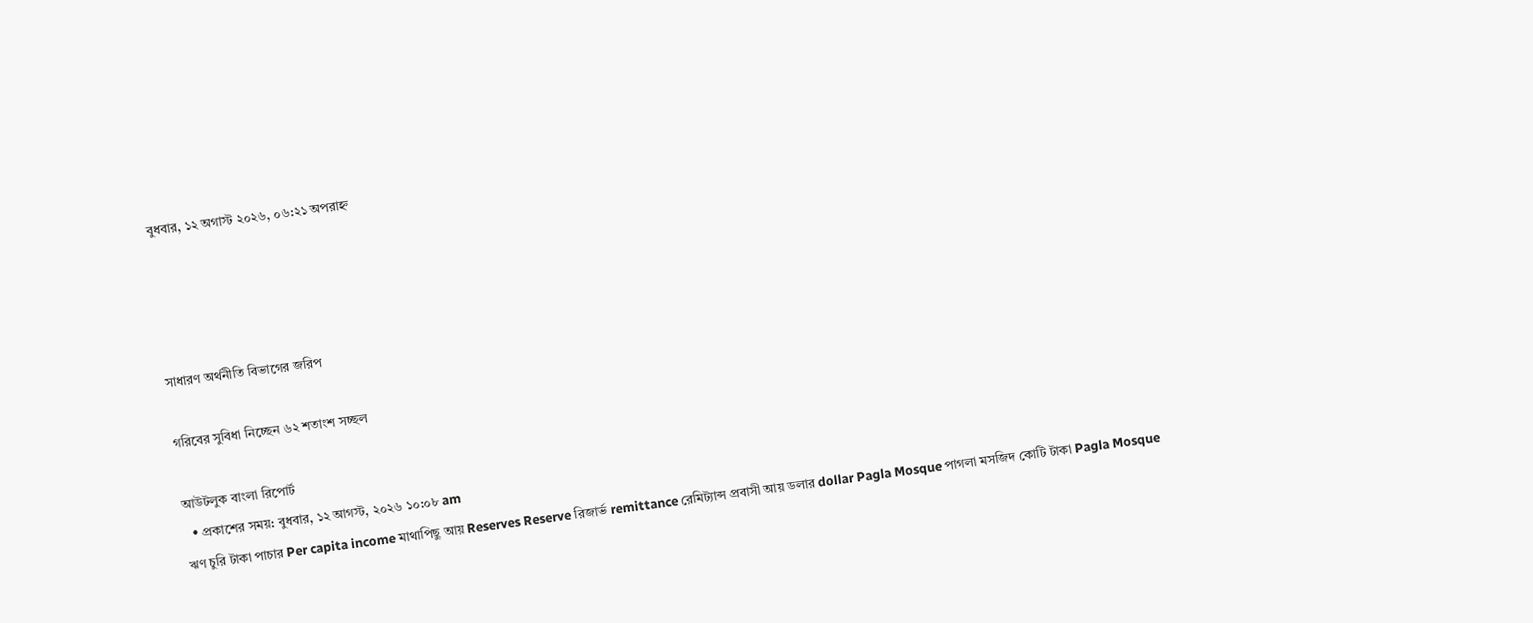বুধবার, ১২ অগাস্ট ২০২৬, ০৬:২১ অপরাহ্ন




সাধারণ অর্থনীতি বিভাগের জরিপ

গরিবের সুবিধা নিচ্ছেন ৬২ শতাংশ সচ্ছল

আউটলুক বাংলা রিপোর্ট
  • প্রকাশের সময়: বুধবার, ১২ আগস্ট, ২০২৬ ১০:০৮ am
ঋণ চুরি টাকা পাচার Per capita income মাথাপিছু আয় Reserves Reserve রিজার্ভ remittance রেমিট্যান্স প্রবাসী আয় ডলার dollar Pagla Mosque পাগলা মসজিদ কোটি টাকা Pagla Mosque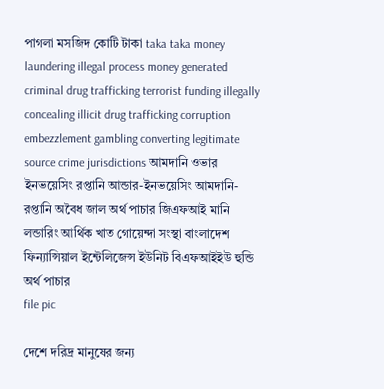পাগলা মসজিদ কোটি টাকা taka taka money laundering illegal process money generated criminal drug trafficking terrorist funding illegally concealing illicit drug trafficking corruption embezzlement gambling converting legitimate source crime jurisdictions আমদানি ওভার ইনভয়েসিং রপ্তানি আন্ডার-ইনভয়েসিং আমদানি-রপ্তানি অবৈধ জাল অর্থ পাচার জিএফআই মানি লন্ডারিং আর্থিক খাত গোয়েন্দা সংস্থা বাংলাদেশ ফিন্যান্সিয়াল ইন্টেলিজেন্স ইউনিট বিএফআইইউ হুন্ডি অর্থ পাচার
file pic

দেশে দরিদ্র মানুষের জন্য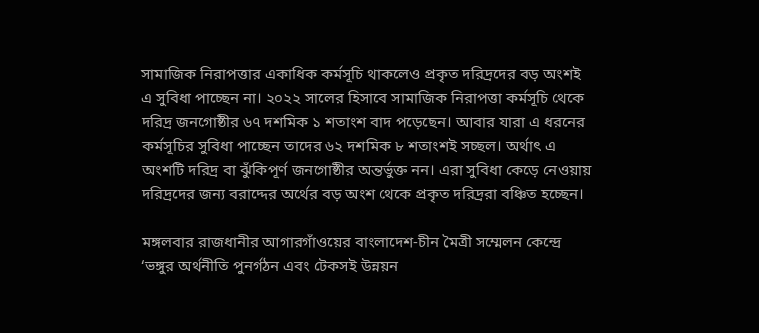সামাজিক নিরাপত্তার একাধিক কর্মসূচি থাকলেও প্রকৃত দরিদ্রদের বড় অংশই এ সুবিধা পাচ্ছেন না। ২০২২ সালের হিসাবে সামাজিক নিরাপত্তা কর্মসূচি থেকে দরিদ্র জনগোষ্ঠীর ৬৭ দশমিক ১ শতাংশ বাদ পড়েছেন। আবার যারা এ ধরনের কর্মসূচির সুবিধা পাচ্ছেন তাদের ৬২ দশমিক ৮ শতাংশই সচ্ছল। অর্থাৎ এ অংশটি দরিদ্র বা ঝুঁকিপূর্ণ জনগোষ্ঠীর অন্তর্ভুক্ত নন। এরা সুবিধা কেড়ে নেওয়ায় দরিদ্রদের জন্য বরাদ্দের অর্থের বড় অংশ থেকে প্রকৃত দরিদ্ররা বঞ্চিত হচ্ছেন।

মঙ্গলবার রাজধানীর আগারগাঁওয়ের বাংলাদেশ-চীন মৈত্রী সম্মেলন কেন্দ্রে ‘ভঙ্গুর অর্থনীতি পুনর্গঠন এবং টেকসই উন্নয়ন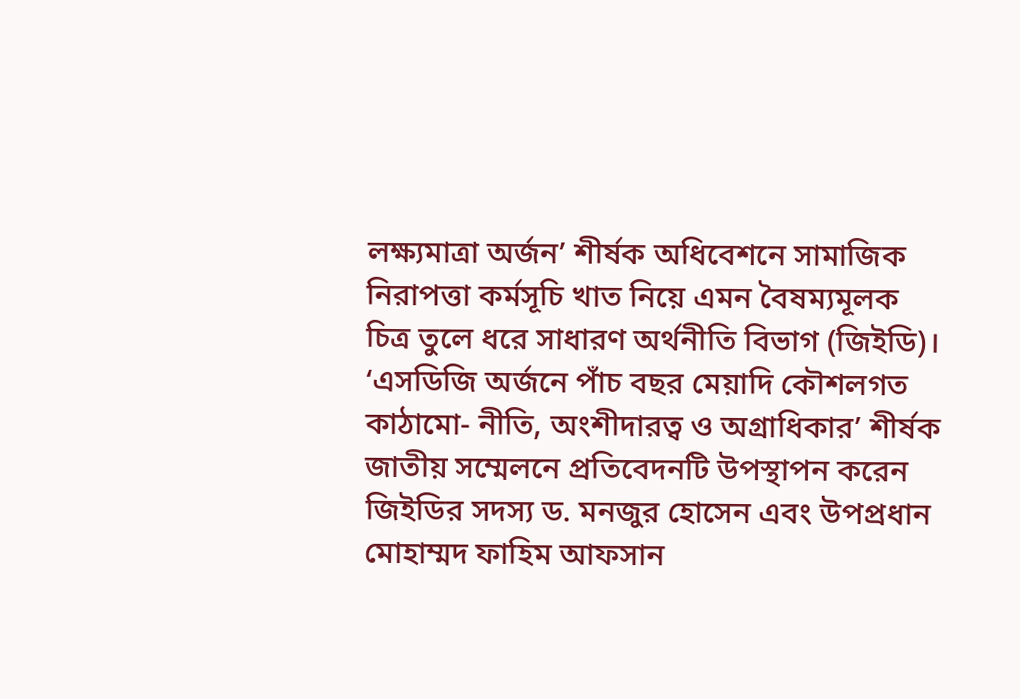লক্ষ্যমাত্রা অর্জন’ শীর্ষক অধিবেশনে সামাজিক নিরাপত্তা কর্মসূচি খাত নিয়ে এমন বৈষম্যমূলক চিত্র তুলে ধরে সাধারণ অর্থনীতি বিভাগ (জিইডি)। ‘এসডিজি অর্জনে পাঁচ বছর মেয়াদি কৌশলগত কাঠামো- নীতি, অংশীদারত্ব ও অগ্রাধিকার’ শীর্ষক জাতীয় সম্মেলনে প্রতিবেদনটি উপস্থাপন করেন জিইডির সদস্য ড. মনজুর হোসেন এবং উপপ্রধান মোহাম্মদ ফাহিম আফসান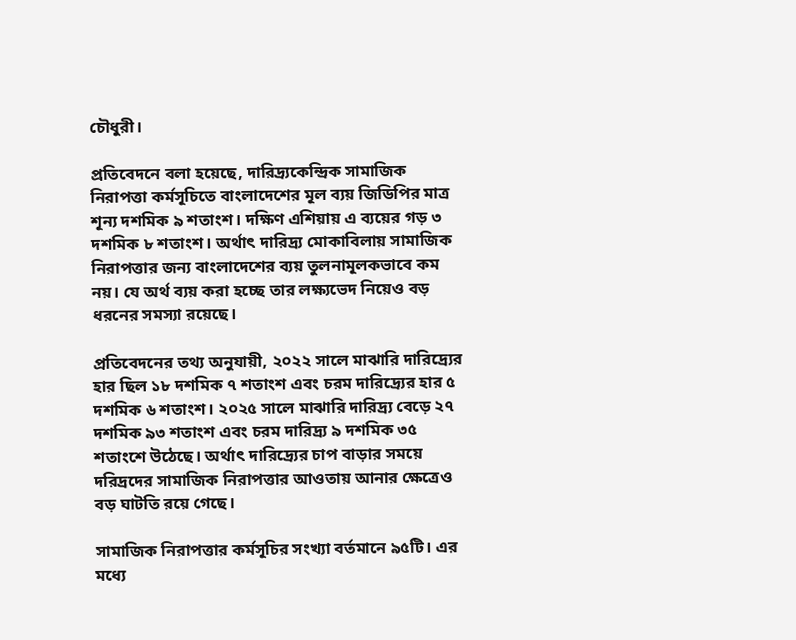চৌধুরী।

প্রতিবেদনে বলা হয়েছে, দারিদ্র্যকেন্দ্রিক সামাজিক নিরাপত্তা কর্মসূচিতে বাংলাদেশের মূল ব্যয় জিডিপির মাত্র শূন্য দশমিক ৯ শতাংশ। দক্ষিণ এশিয়ায় এ ব্যয়ের গড় ৩ দশমিক ৮ শতাংশ। অর্থাৎ দারিদ্র্য মোকাবিলায় সামাজিক নিরাপত্তার জন্য বাংলাদেশের ব্যয় তুলনামূলকভাবে কম নয়। যে অর্থ ব্যয় করা হচ্ছে তার লক্ষ্যভেদ নিয়েও বড় ধরনের সমস্যা রয়েছে।

প্রতিবেদনের তথ্য অনুযায়ী, ২০২২ সালে মাঝারি দারিদ্র্যের হার ছিল ১৮ দশমিক ৭ শতাংশ এবং চরম দারিদ্র্যের হার ৫ দশমিক ৬ শতাংশ। ২০২৫ সালে মাঝারি দারিদ্র্য বেড়ে ২৭ দশমিক ৯৩ শতাংশ এবং চরম দারিদ্র্য ৯ দশমিক ৩৫ শতাংশে উঠেছে। অর্থাৎ দারিদ্র্যের চাপ বাড়ার সময়ে দরিদ্রদের সামাজিক নিরাপত্তার আওতায় আনার ক্ষেত্রেও বড় ঘাটতি রয়ে গেছে।

সামাজিক নিরাপত্তার কর্মসূচির সংখ্যা বর্তমানে ৯৫টি। এর মধ্যে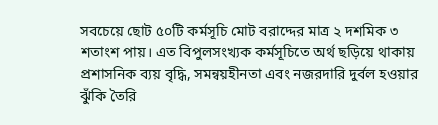সবচেয়ে ছোট ৫০টি কর্মসূচি মোট বরাদ্দের মাত্র ২ দশমিক ৩ শতাংশ পায়। এত বিপুলসংখ্যক কর্মসূচিতে অর্থ ছড়িয়ে থাকায় প্রশাসনিক ব্যয় বৃদ্ধি, সমন্বয়হীনতা এবং নজরদারি দুর্বল হওয়ার ঝুঁকি তৈরি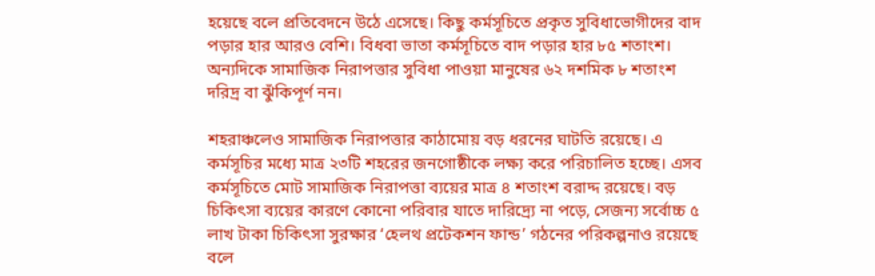হয়েছে বলে প্রতিবেদনে উঠে এসেছে। কিছু কর্মসূচিতে প্রকৃত সুবিধাভোগীদের বাদ পড়ার হার আরও বেশি। বিধবা ভাতা কর্মসূচিতে বাদ পড়ার হার ৮৫ শতাংশ। অন্যদিকে সামাজিক নিরাপত্তার সুবিধা পাওয়া মানুষের ৬২ দশমিক ৮ শতাংশ দরিদ্র বা ঝুঁকিপূর্ণ নন।

শহরাঞ্চলেও সামাজিক নিরাপত্তার কাঠামোয় বড় ধরনের ঘাটতি রয়েছে। এ কর্মসূচির মধ্যে মাত্র ২৩টি শহরের জনগোষ্ঠীকে লক্ষ্য করে পরিচালিত হচ্ছে। এসব কর্মসূচিতে মোট সামাজিক নিরাপত্তা ব্যয়ের মাত্র ৪ শতাংশ বরাদ্দ রয়েছে। বড় চিকিৎসা ব্যয়ের কারণে কোনো পরিবার যাতে দারিদ্র্যে না পড়ে, সেজন্য সর্বোচ্চ ৫ লাখ টাকা চিকিৎসা সুরক্ষার ‘হেলথ প্রটেকশন ফান্ড’ গঠনের পরিকল্পনাও রয়েছে বলে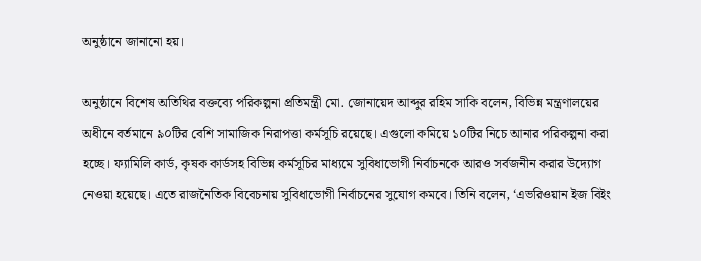অনুষ্ঠানে জানানো হয়।

অনুষ্ঠানে বিশেষ অতিথির বক্তব্যে পরিকল্পনা প্রতিমন্ত্রী মো. জোনায়েদ আব্দুর রহিম সাকি বলেন, বিভিন্ন মন্ত্রণালয়ের অধীনে বর্তমানে ৯০টির বেশি সামাজিক নিরাপত্তা কর্মসূচি রয়েছে। এগুলো কমিয়ে ১০টির নিচে আনার পরিকল্পনা করা হচ্ছে। ফ্যামিলি কার্ড, কৃষক কার্ডসহ বিভিন্ন কর্মসূচির মাধ্যমে সুবিধাভোগী নির্বাচনকে আরও সর্বজনীন করার উদ্যোগ নেওয়া হয়েছে। এতে রাজনৈতিক বিবেচনায় সুবিধাভোগী নির্বাচনের সুযোগ কমবে। তিনি বলেন, ‘এভরিওয়ান ইজ বিইং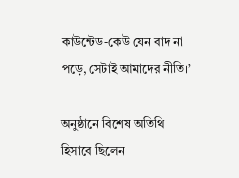কাউন্টেড-কেউ যেন বাদ না পড়ে, সেটাই আমাদের নীতি।’

অনুষ্ঠানে বিশেষ অতিথি হিসাবে ছিলেন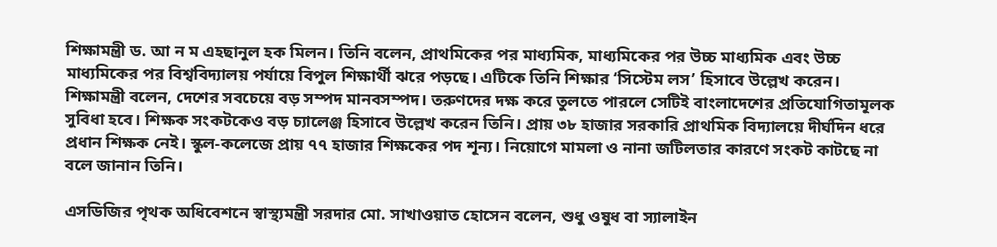শিক্ষামন্ত্রী ড. আ ন ম এহছানুল হক মিলন। তিনি বলেন, প্রাথমিকের পর মাধ্যমিক, মাধ্যমিকের পর উচ্চ মাধ্যমিক এবং উচ্চ মাধ্যমিকের পর বিশ্ববিদ্যালয় পর্যায়ে বিপুল শিক্ষার্থী ঝরে পড়ছে। এটিকে তিনি শিক্ষার ‘সিস্টেম লস’ হিসাবে উল্লেখ করেন। শিক্ষামন্ত্রী বলেন, দেশের সবচেয়ে বড় সম্পদ মানবসম্পদ। তরুণদের দক্ষ করে তুলতে পারলে সেটিই বাংলাদেশের প্রতিযোগিতামূলক সুবিধা হবে। শিক্ষক সংকটকেও বড় চ্যালেঞ্জ হিসাবে উল্লেখ করেন তিনি। প্রায় ৩৮ হাজার সরকারি প্রাথমিক বিদ্যালয়ে দীর্ঘদিন ধরে প্রধান শিক্ষক নেই। স্কুল-কলেজে প্রায় ৭৭ হাজার শিক্ষকের পদ শূন্য। নিয়োগে মামলা ও নানা জটিলতার কারণে সংকট কাটছে না বলে জানান তিনি।

এসডিজির পৃথক অধিবেশনে স্বাস্থ্যমন্ত্রী সরদার মো. সাখাওয়াত হোসেন বলেন, শুধু ওষুধ বা স্যালাইন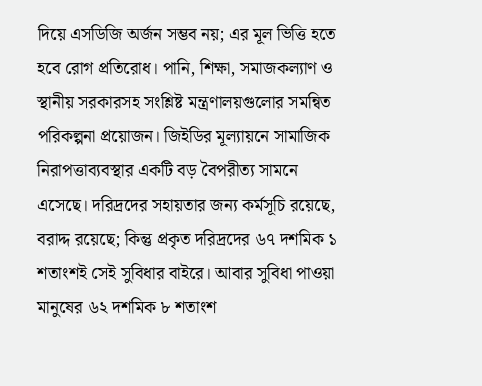দিয়ে এসডিজি অর্জন সম্ভব নয়; এর মূল ভিত্তি হতে হবে রোগ প্রতিরোধ। পানি, শিক্ষা, সমাজকল্যাণ ও স্থানীয় সরকারসহ সংশ্লিষ্ট মন্ত্রণালয়গুলোর সমন্বিত পরিকল্পনা প্রয়োজন। জিইডির মূল্যায়নে সামাজিক নিরাপত্তাব্যবস্থার একটি বড় বৈপরীত্য সামনে এসেছে। দরিদ্রদের সহায়তার জন্য কর্মসূচি রয়েছে, বরাদ্দ রয়েছে; কিন্তু প্রকৃত দরিদ্রদের ৬৭ দশমিক ১ শতাংশই সেই সুবিধার বাইরে। আবার সুবিধা পাওয়া মানুষের ৬২ দশমিক ৮ শতাংশ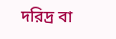দরিদ্র বা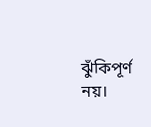ঝুঁকিপূর্ণ নয়।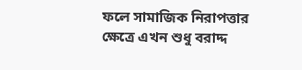ফলে সামাজিক নিরাপত্তার ক্ষেত্রে এখন শুধু বরাদ্দ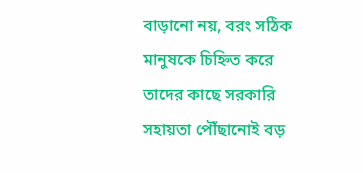বাড়ানো নয়, বরং সঠিক মানুষকে চিহ্নিত করে তাদের কাছে সরকারি সহায়তা পৌঁছানোই বড়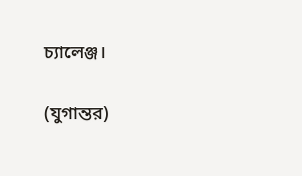চ্যালেঞ্জ।

(যুগান্তর)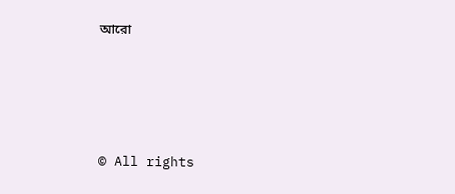আরো






© All rights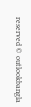reserved © outlookbangla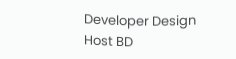Developer Design Host BD